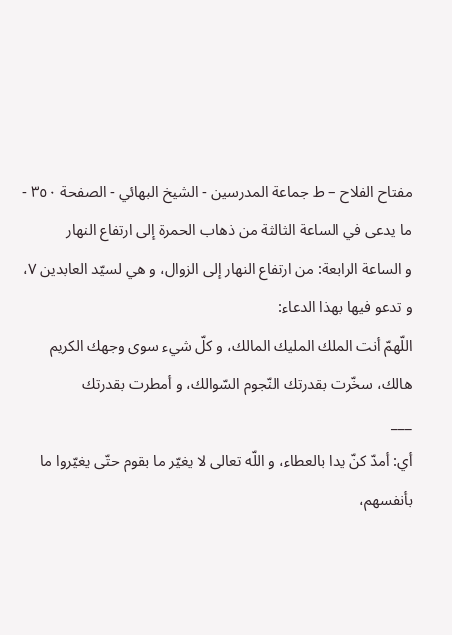مفتاح الفلاح – ط جماعة المدرسين - الشيخ البهائي - الصفحة ٣٥٠ - ما يدعى في الساعة الثالثة من ذهاب الحمرة إلى ارتفاع النهار
و الساعة الرابعة: من ارتفاع النهار إلى الزوال، و هي لسيّد العابدين ٧، و تدعو فيها بهذا الدعاء:
اللّهمّ أنت الملك المليك المالك، و كلّ شيء سوى وجهك الكريم هالك، سخّرت بقدرتك النّجوم السّوالك، و أمطرت بقدرتك
___
أي: أمدّ كنّ يدا بالعطاء، و اللّه تعالى لا يغيّر ما بقوم حتّى يغيّروا ما
بأنفسهم،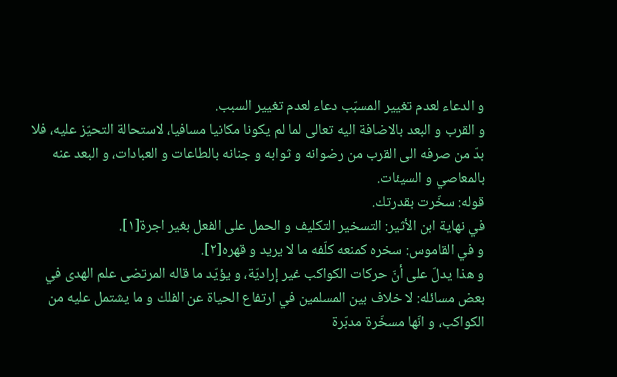و الدعاء لعدم تغيير المسبّب دعاء لعدم تغيير السبب.
و القرب و البعد بالاضافة اليه تعالى لما لم يكونا مكانيا مسافيا، لاستحالة التحيّز عليه، فلا بدّ من صرفه الى القرب من رضوانه و ثوابه و جنانه بالطاعات و العبادات، و البعد عنه بالمعاصي و السيئات.
قوله: سخّرت بقدرتك.
في نهاية ابن الأثير: التسخير التكليف و الحمل على الفعل بغير اجرة[١].
و في القاموس: سخره كمنعه كلّفه ما لا يريد و قهره[٢].
و هذا يدلّ على أنّ حركات الكواكب غير إراديّة، و يؤيّد ما قاله المرتضى علم الهدى في بعض مسائله: لا خلاف بين المسلمين في ارتفاع الحياة عن الفلك و ما يشتمل عليه من الكواكب، و انّها مسخّرة مدبّرة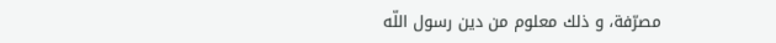مصرّفة، و ذلك معلوم من دين رسول اللّه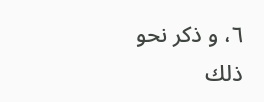٦، و ذكر نحو ذلك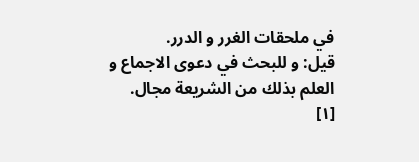في ملحقات الغرر و الدرر.
قيل: و للبحث في دعوى الاجماع و العلم بذلك من الشريعة مجال.
[١]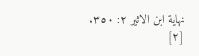نهاية ابن الاثير ٢: ٣٥٠.
[٢]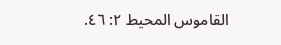القاموس المحيط ٢: ٤٦.